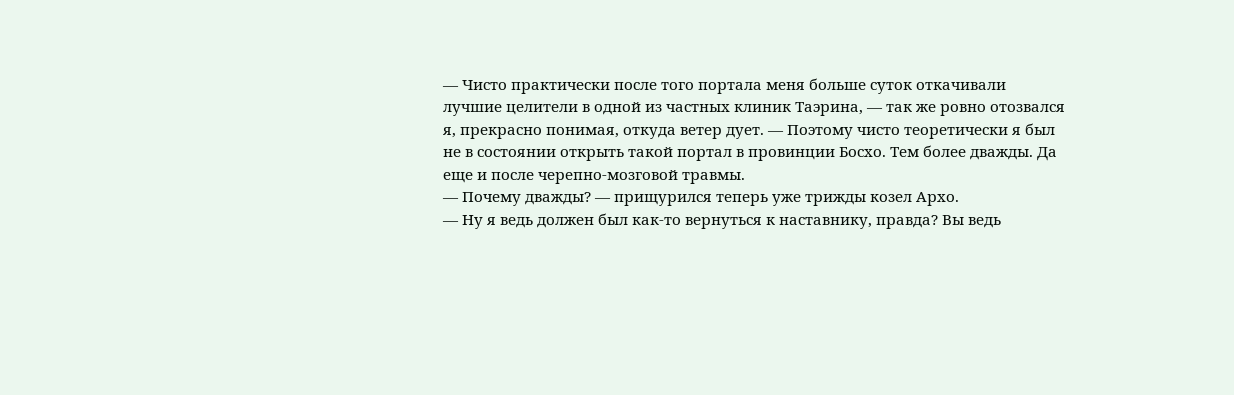— Чисто практически после того портала меня больше суток откачивали лучшие целители в одной из частных клиник Таэрина, — так же ровно отозвался я, прекрасно понимая, откуда ветер дует. — Поэтому чисто теоретически я был не в состоянии открыть такой портал в провинции Босхо. Тем более дважды. Да еще и после черепно-мозговой травмы.
— Почему дважды? — прищурился теперь уже трижды козел Архо.
— Ну я ведь должен был как-то вернуться к наставнику, правда? Вы ведь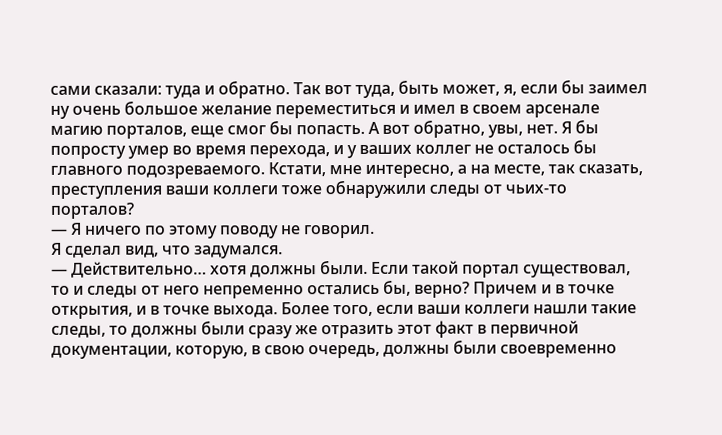сами сказали: туда и обратно. Так вот туда, быть может, я, если бы заимел ну очень большое желание переместиться и имел в своем арсенале магию порталов, еще смог бы попасть. А вот обратно, увы, нет. Я бы попросту умер во время перехода, и у ваших коллег не осталось бы главного подозреваемого. Кстати, мне интересно, а на месте, так сказать, преступления ваши коллеги тоже обнаружили следы от чьих-то порталов?
— Я ничего по этому поводу не говорил.
Я сделал вид, что задумался.
— Действительно… хотя должны были. Если такой портал существовал, то и следы от него непременно остались бы, верно? Причем и в точке открытия, и в точке выхода. Более того, если ваши коллеги нашли такие следы, то должны были сразу же отразить этот факт в первичной документации, которую, в свою очередь, должны были своевременно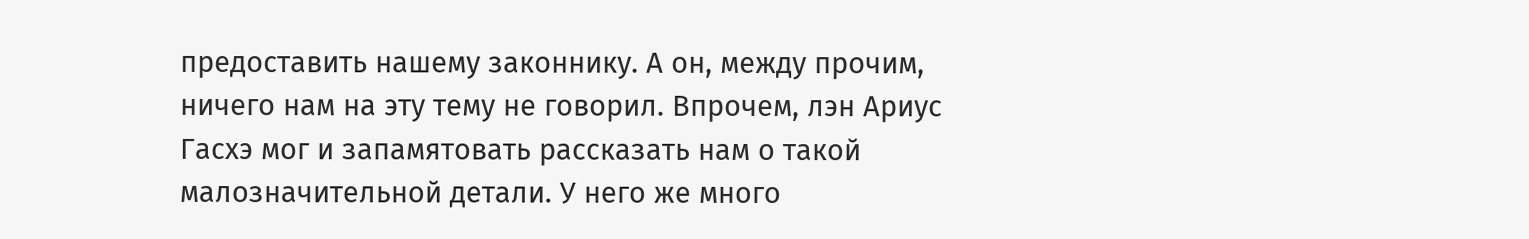предоставить нашему законнику. А он, между прочим, ничего нам на эту тему не говорил. Впрочем, лэн Ариус Гасхэ мог и запамятовать рассказать нам о такой малозначительной детали. У него же много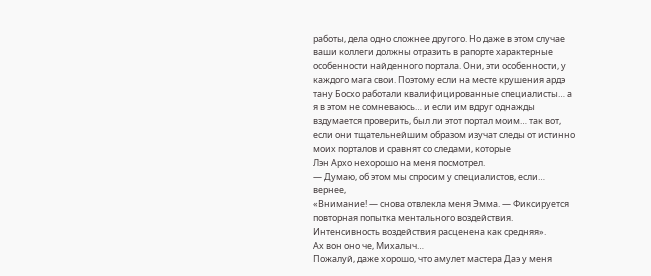работы, дела одно сложнее другого. Но даже в этом случае ваши коллеги должны отразить в рапорте характерные особенности найденного портала. Они, эти особенности, у каждого мага свои. Поэтому если на месте крушения ардэ тану Босхо работали квалифицированные специалисты… а я в этом не сомневаюсь… и если им вдруг однажды вздумается проверить, был ли этот портал моим… так вот, если они тщательнейшим образом изучат следы от истинно моих порталов и сравнят со следами, которые
Лэн Архо нехорошо на меня посмотрел.
— Думаю, об этом мы спросим у специалистов, если… вернее,
«Внимание! — снова отвлекла меня Эмма. — Фиксируется повторная попытка ментального воздействия. Интенсивность воздействия расценена как средняя».
Ах вон оно че, Михалыч…
Пожалуй, даже хорошо, что амулет мастера Даэ у меня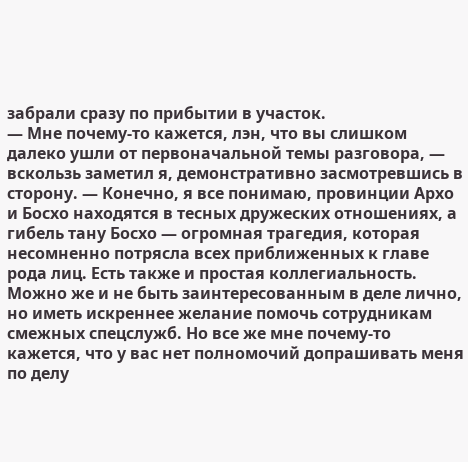забрали сразу по прибытии в участок.
— Мне почему-то кажется, лэн, что вы слишком далеко ушли от первоначальной темы разговора, — вскользь заметил я, демонстративно засмотревшись в сторону. — Конечно, я все понимаю, провинции Архо и Босхо находятся в тесных дружеских отношениях, а гибель тану Босхо — огромная трагедия, которая несомненно потрясла всех приближенных к главе рода лиц. Есть также и простая коллегиальность. Можно же и не быть заинтересованным в деле лично, но иметь искреннее желание помочь сотрудникам смежных спецслужб. Но все же мне почему-то кажется, что у вас нет полномочий допрашивать меня по делу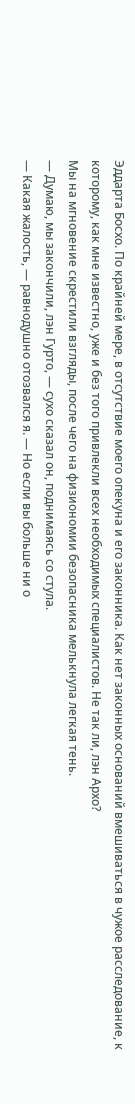Эддарта Босхо. По крайней мере, в отсутствие моего опекуна и его законника. Как нет законных оснований вмешиваться в чужое расследование, к которому, как мне известно, уже и без того привлекли всех необходимых специалистов. Не так ли, лэн Архо?
Мы на мгновение скрестили взгляды, после чего на физиономии безопасника мелькнула легкая тень.
— Думаю, мы закончили, лэн Гурто, — сухо сказал он, поднимаясь со стула.
— Какая жалость, — равнодушно отозвался я. — Но если вы больше ни о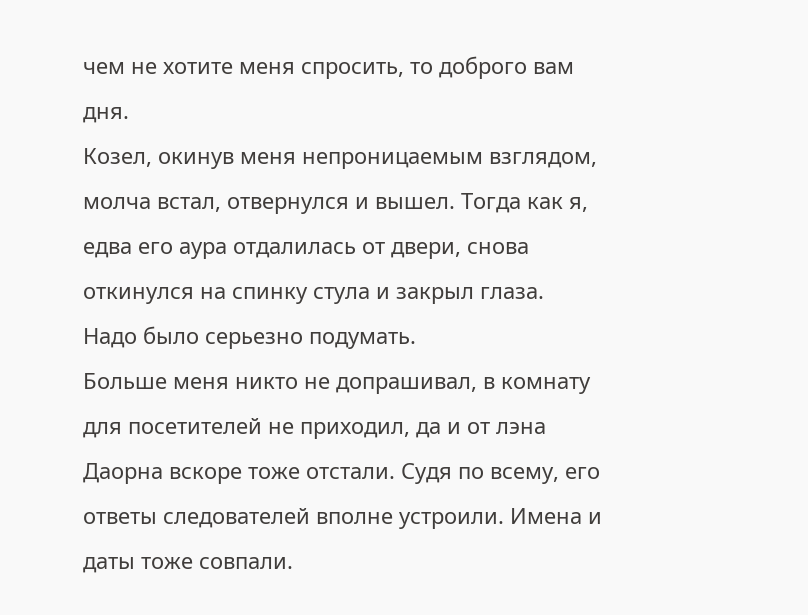чем не хотите меня спросить, то доброго вам дня.
Козел, окинув меня непроницаемым взглядом, молча встал, отвернулся и вышел. Тогда как я, едва его аура отдалилась от двери, снова откинулся на спинку стула и закрыл глаза.
Надо было серьезно подумать.
Больше меня никто не допрашивал, в комнату для посетителей не приходил, да и от лэна Даорна вскоре тоже отстали. Судя по всему, его ответы следователей вполне устроили. Имена и даты тоже совпали.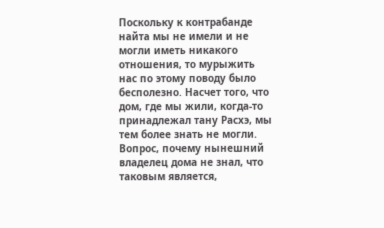Поскольку к контрабанде найта мы не имели и не могли иметь никакого отношения, то мурыжить нас по этому поводу было бесполезно. Насчет того, что дом, где мы жили, когда-то принадлежал тану Расхэ, мы тем более знать не могли. Вопрос, почему нынешний владелец дома не знал, что таковым является,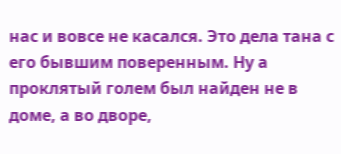нас и вовсе не касался. Это дела тана с его бывшим поверенным. Ну а проклятый голем был найден не в доме, а во дворе,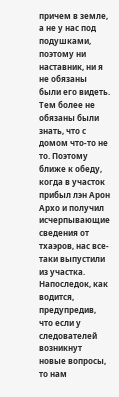причем в земле, а не у нас под подушками, поэтому ни наставник, ни я не обязаны были его видеть. Тем более не обязаны были знать, что с домом что-то не то. Поэтому ближе к обеду, когда в участок прибыл лэн Арон Архо и получил исчерпывающие сведения от тхаэров, нас все-таки выпустили из участка. Напоследок, как водится, предупредив, что если у следователей возникнут новые вопросы, то нам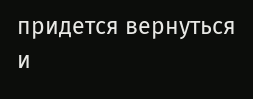придется вернуться и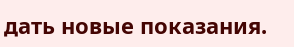дать новые показания.